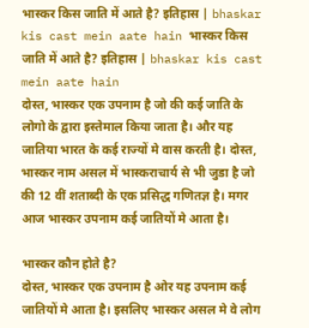भास्कर किस जाति में आते है? इतिहास | bhaskar kis cast mein aate hain भास्कर किस जाति में आते है? इतिहास | bhaskar kis cast mein aate hain
दोस्त, भास्कर एक उपनाम है जो की कई जाति के लोगो के द्वारा इस्तेमाल किया जाता है। और यह जातिया भारत के कई राज्यों मे वास करती है। दोस्त, भास्कर नाम असल में भास्कराचार्य से भी जुडा है जो की 12 वीं शताब्दी के एक प्रसिद्ध गणितज्ञ है। मगर आज भास्कर उपनाम कई जातियों मे आता है।

भास्कर कौन होते है?
दोस्त, भास्कर एक उपनाम है ओर यह उपनाम कई जातियों मे आता है। इसलिए भास्कर असल मे वे लोग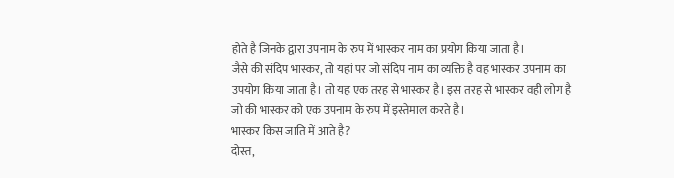होते है जिनके द्वारा उपनाम के रुप में भास्कर नाम का प्रयोग किया जाता है।
जैसे की संदिप भास्कर, तो यहां पर जो संदिप नाम का व्यक्ति है वह भास्कर उपनाम का उपयोग किया जाता है। तो यह एक तरह से भास्कर है। इस तरह से भास्कर वही लोग है जो की भास्कर को एक उपनाम के रुप में इस्तेमाल करते है।
भास्कर किस जाति में आते है?
दोस्त,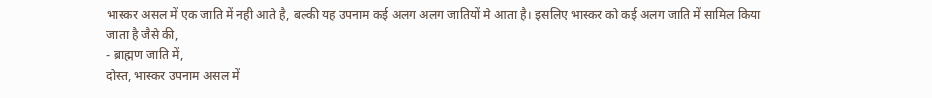भास्कर असल में एक जाति में नही आते है, बल्की यह उपनाम कई अलग अलग जातियों मे आता है। इसलिए भास्कर को कई अलग जाति में सामिल किया जाता है जैसे की,
- ब्राह्मण जाति में,
दोस्त, भास्कर उपनाम असल में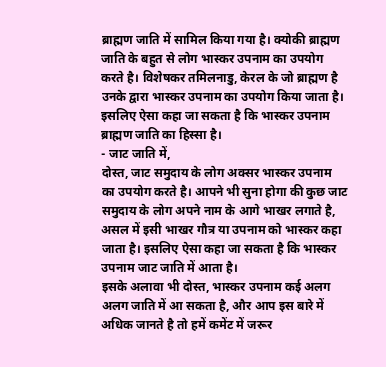ब्राह्मण जाति में सामिल किया गया है। क्योकी ब्राह्मण जाति के बहुत से लोग भास्कर उपनाम का उपयोग करते है। विशेषकर तमिलनाडु, केरल के जो ब्राह्मण है उनके द्वारा भास्कर उपनाम का उपयोग किया जाता है। इसलिए ऐसा कहा जा सकता है कि भास्कर उपनाम ब्राह्मण जाति का हिस्सा है।
- जाट जाति में,
दोस्त, जाट समुदाय के लोग अक्सर भास्कर उपनाम का उपयोग करते है। आपने भी सुना होगा की कुछ जाट समुदाय के लोग अपने नाम के आगे भाखर लगाते है, असल में इसी भाखर गौत्र या उपनाम को भास्कर कहा जाता है। इसलिए ऐसा कहा जा सकता है कि भास्कर उपनाम जाट जाति में आता है।
इसके अलावा भी दोस्त, भास्कर उपनाम कई अलग अलग जाति में आ सकता है, और आप इस बारे में अधिक जानते है तो हमें कमेंट में जरूर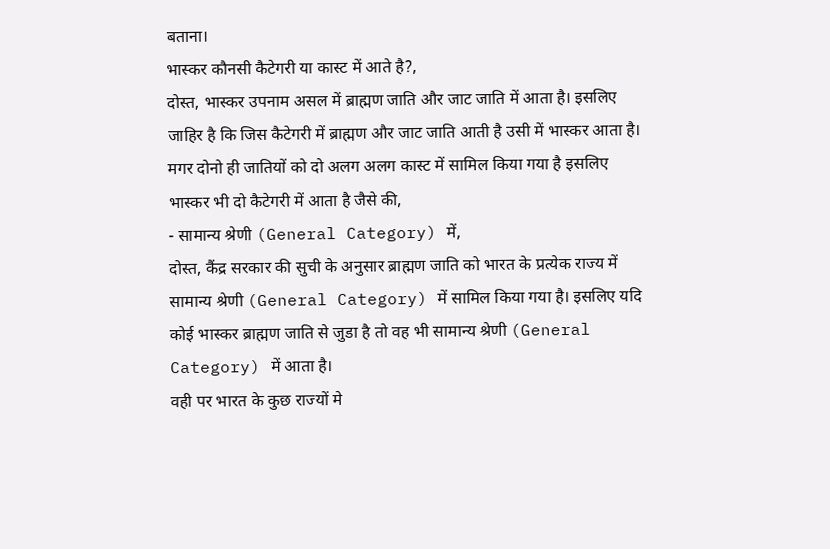बताना।
भास्कर कौनसी कैटेगरी या कास्ट में आते है?,
दोस्त, भास्कर उपनाम असल में ब्राह्मण जाति और जाट जाति में आता है। इसलिए जाहिर है कि जिस कैटेगरी में ब्राह्मण और जाट जाति आती है उसी में भास्कर आता है। मगर दोनो ही जातियों को दो अलग अलग कास्ट में सामिल किया गया है इसलिए भास्कर भी दो कैटेगरी में आता है जैसे की,
- सामान्य श्रेणी (General Category) में,
दोस्त, कैंद्र सरकार की सुची के अनुसार ब्राह्मण जाति को भारत के प्रत्येक राज्य में सामान्य श्रेणी (General Category) में सामिल किया गया है। इसलिए यदि कोई भास्कर ब्राह्मण जाति से जुडा है तो वह भी सामान्य श्रेणी (General Category) में आता है।
वही पर भारत के कुछ राज्यों मे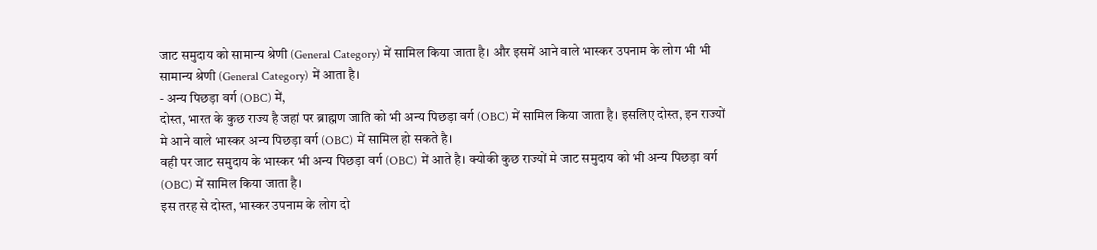जाट समुदाय को सामान्य श्रेणी (General Category) में सामिल किया जाता है। और इसमें आने वाले भास्कर उपनाम के लोग भी भी सामान्य श्रेणी (General Category) में आता है।
- अन्य पिछड़ा वर्ग (OBC) में,
दोस्त, भारत के कुछ राज्य है जहां पर ब्राह्मण जाति को भी अन्य पिछड़ा वर्ग (OBC) में सामिल किया जाता है। इसलिए दोस्त, इन राज्यों मे आने वाले भास्कर अन्य पिछड़ा वर्ग (OBC) में सामिल हो सकते है।
वही पर जाट समुदाय के भास्कर भी अन्य पिछड़ा वर्ग (OBC) में आते है। क्योकी कुछ राज्यों मे जाट समुदाय को भी अन्य पिछड़ा वर्ग (OBC) में सामिल किया जाता है।
इस तरह से दोस्त, भास्कर उपनाम के लोग दो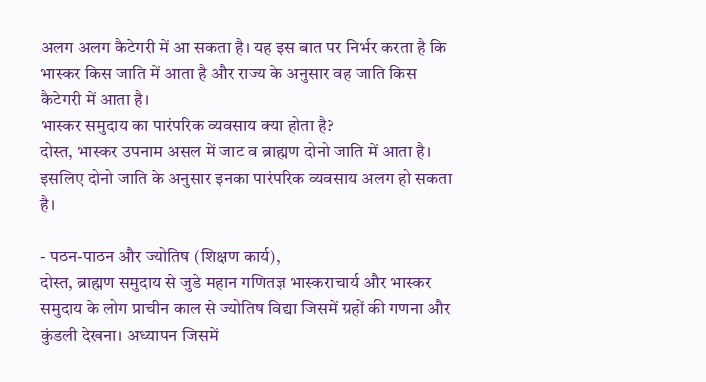अलग अलग कैटेगरी में आ सकता है। यह इस बात पर निर्भर करता है कि भास्कर किस जाति में आता है और राज्य के अनुसार वह जाति किस कैटेगरी में आता है।
भास्कर समुदाय का पारंपरिक व्यवसाय क्या होता है?
दोस्त, भास्कर उपनाम असल में जाट व ब्राह्मण दोनो जाति में आता है। इसलिए दोनो जाति के अनुसार इनका पारंपरिक व्यवसाय अलग हो सकता है।

- पठन-पाठन और ज्योतिष (शिक्षण कार्य),
दोस्त, ब्राह्मण समुदाय से जुडे महान गणितज्ञ भास्कराचार्य और भास्कर समुदाय के लोग प्राचीन काल से ज्योतिष विद्या जिसमें ग्रहों की गणना और कुंडली देखना। अध्यापन जिसमें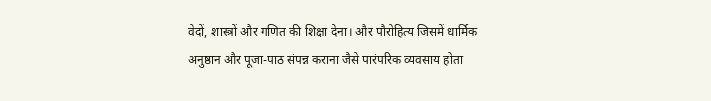वेदों, शास्त्रों और गणित की शिक्षा देना। और पौरोहित्य जिसमें धार्मिक अनुष्ठान और पूजा-पाठ संपन्न कराना जैसे पारंपरिक व्यवसाय होता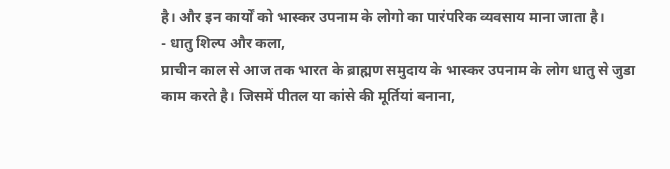है। और इन कार्यों को भास्कर उपनाम के लोगो का पारंपरिक व्यवसाय माना जाता है।
- धातु शिल्प और कला,
प्राचीन काल से आज तक भारत के ब्राह्मण समुदाय के भास्कर उपनाम के लोग धातु से जुडा काम करते है। जिसमें पीतल या कांसे की मूर्तियां बनाना,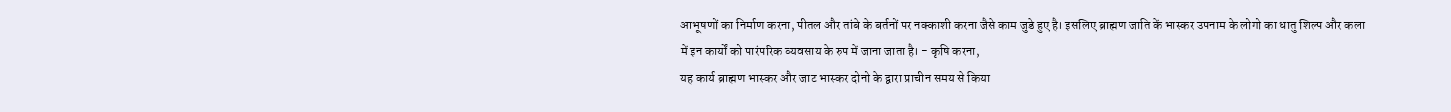आभूषणों का निर्माण करना, पीतल और तांबे के बर्तनों पर नक्काशी करना जैसे काम जुडे हुए है। इसलिए ब्राह्मण जाति कें भास्कर उपनाम के लोगो का धातु शिल्प और कला में इन कार्यों को पारंपरिक व्यवसाय के रुप में जाना जाता है। - कृषि करना,
यह कार्य ब्राह्मण भास्कर और जाट भास्कर दोनो के द्वारा प्राचीन समय से किया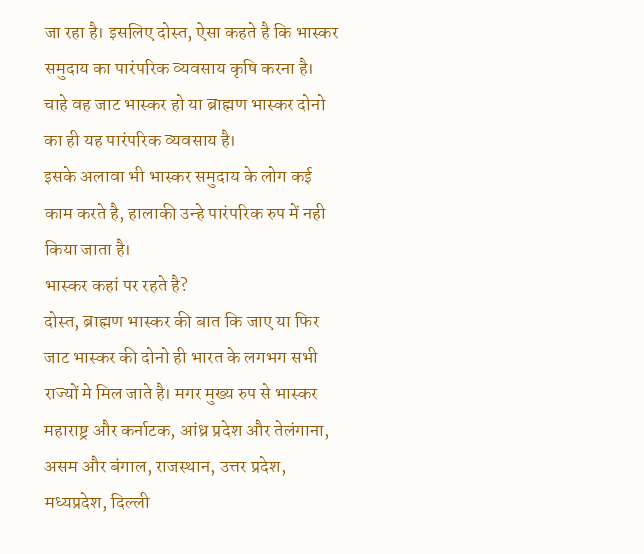जा रहा है। इसलिए दोस्त, ऐसा कहते है कि भास्कर समुदाय का पारंपरिक व्यवसाय कृषि करना है। चाहे वह जाट भास्कर हो या ब्राह्मण भास्कर दोनो का ही यह पारंपरिक व्यवसाय है।
इसके अलावा भी भास्कर समुदाय के लोग कई काम करते है, हालाकी उन्हे पारंपरिक रुप में नही किया जाता है।
भास्कर कहां पर रहते है?
दोस्त, ब्राह्मण भास्कर की बात कि जाए या फिर जाट भास्कर की दोनो ही भारत के लगभग सभी राज्यों मे मिल जाते है। मगर मुख्य रुप से भास्कर महाराष्ट्र और कर्नाटक, आंध्र प्रदेश और तेलंगाना, असम और बंगाल, राजस्थान, उत्तर प्रदेश, मध्यप्रदेश, दिल्ली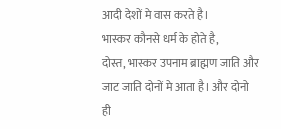आदी देशों मे वास करते है।
भास्कर कौनसे धर्म के होते है,
दोस्त, भास्कर उपनाम ब्राह्मण जाति और जाट जाति दोनों मे आता है। और दोनो ही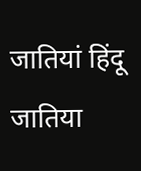जातियां हिंदू जातिया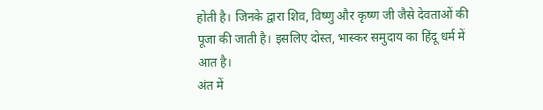होती है। जिनके द्वारा शिव, विष्णु और कृष्ण जी जैसे देवताओं की पूजा की जाती है। इसलिए दोस्त, भास्कर समुदाय का हिंदू धर्म में आत है।
अंत में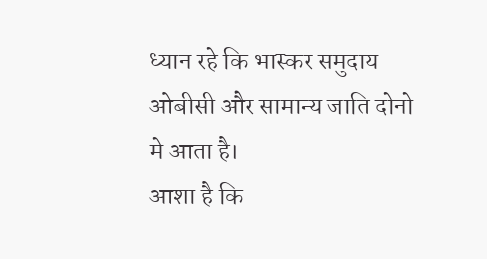ध्यान रहे कि भास्कर समुदाय ओबीसी और सामान्य जाति दोनो मे आता है।
आशा है कि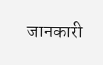जानकारी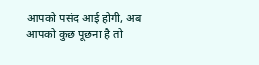आपको पसंद आई होगी, अब आपको कुछ पूछना है तो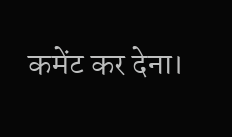कमेंट कर देना।